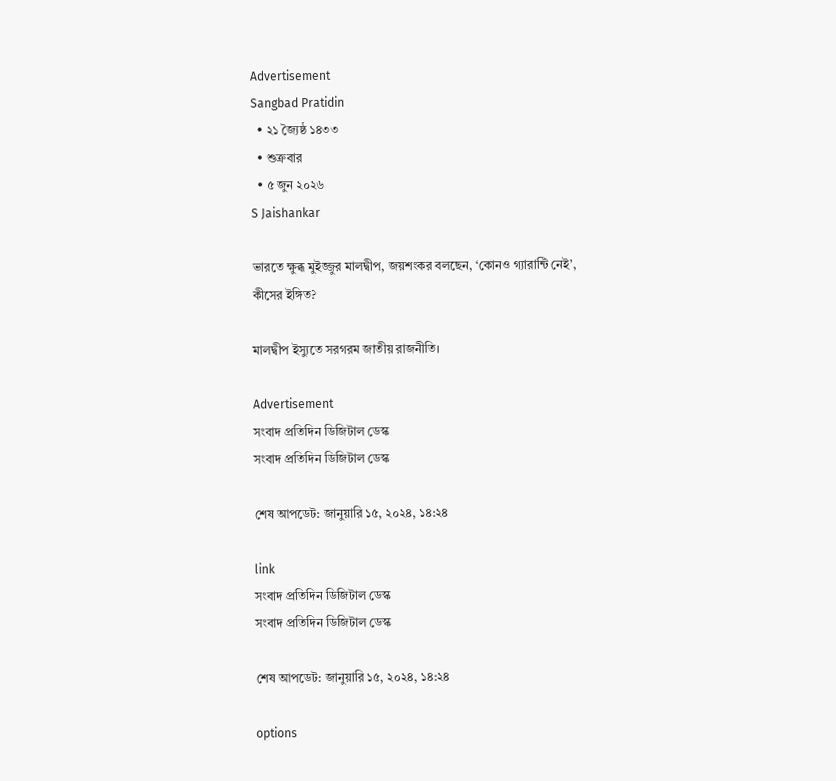Advertisement
Sangbad Pratidin
  • ২১ জ্যৈষ্ঠ ১৪৩৩
  • শুক্রবার
  • ৫ জুন ২০২৬
S Jaishankar

ভারতে ক্ষুব্ধ মুইজ্জুর মালদ্বীপ, জয়শংকর বলছেন, ‘কোনও গ্যারান্টি নেই’, কীসের ইঙ্গিত?

মালদ্বীপ ইস্যুতে সরগরম জাতীয় রাজনীতি।

Advertisement
সংবাদ প্রতিদিন ডিজিটাল ডেস্ক
সংবাদ প্রতিদিন ডিজিটাল ডেস্ক

শেষ আপডেট: জানুয়ারি ১৫, ২০২৪, ১৪:২৪

link
সংবাদ প্রতিদিন ডিজিটাল ডেস্ক
সংবাদ প্রতিদিন ডিজিটাল ডেস্ক

শেষ আপডেট: জানুয়ারি ১৫, ২০২৪, ১৪:২৪

options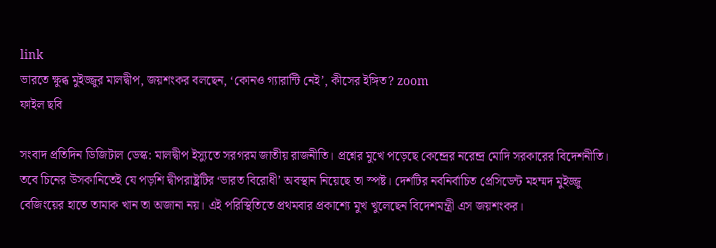link
ভারতে ক্ষুব্ধ মুইজ্জুর মালদ্বীপ, জয়শংকর বলছেন, ‘কোনও গ্যারান্টি নেই’, কীসের ইঙ্গিত? zoom
ফাইল ছবি

সংবাদ প্রতিদিন ডিজিটাল ডেস্ক: মালদ্বীপ ইস্যুতে সরগরম জাতীয় রাজনীতি। প্রশ্নের মুখে পড়েছে কেন্দ্রের নরেন্দ্র মোদি সরকারের বিদেশনীতি। তবে চিনের উসকানিতেই যে পড়শি দ্বীপরাষ্ট্রটির ‘ভারত বিরোধী’ অবস্থান নিয়েছে তা স্পষ্ট। দেশটির নবনির্বাচিত প্রেসিডেন্ট মহম্মদ মুইজ্জু বেজিংয়ের হাতে তামাক খান তা অজানা নয়। এই পরিস্থিতিতে প্রথমবার প্রকাশ্যে মুখ খুলেছেন বিদেশমন্ত্রী এস জয়শংকর।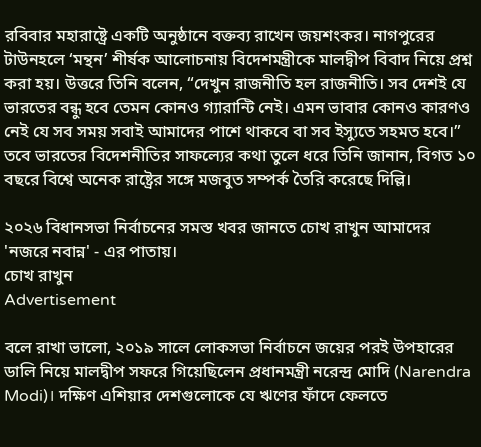রবিবার মহারাষ্ট্রে একটি অনুষ্ঠানে বক্তব্য রাখেন জয়শংকর। নাগপুরের টাউনহলে ‘মন্থন’ শীর্ষক আলোচনায় বিদেশমন্ত্রীকে মালদ্বীপ বিবাদ নিয়ে প্রশ্ন করা হয়। উত্তরে তিনি বলেন, “দেখুন রাজনীতি হল রাজনীতি। সব দেশই যে ভারতের বন্ধু হবে তেমন কোনও গ্যারান্টি নেই। এমন ভাবার কোনও কারণও নেই যে সব সময় সবাই আমাদের পাশে থাকবে বা সব ইস্যুতে সহমত হবে।” তবে ভারতের বিদেশনীতির সাফল্যের কথা তুলে ধরে তিনি জানান, বিগত ১০ বছরে বিশ্বে অনেক রাষ্ট্রের সঙ্গে মজবুত সম্পর্ক তৈরি করেছে দিল্লি।

২০২৬ বিধানসভা নির্বাচনের সমস্ত খবর জানতে চোখ রাখুন আমাদের 'নজরে নবান্ন' - এর পাতায়।
চোখ রাখুন
Advertisement

বলে রাখা ভালো, ২০১৯ সালে লোকসভা নির্বাচনে জয়ের পরই উপহারের ডালি নিয়ে মালদ্বীপ সফরে গিয়েছিলেন প্রধানমন্ত্রী নরেন্দ্র মোদি (Narendra Modi)। দক্ষিণ এশিয়ার দেশগুলোকে যে ঋণের ফাঁদে ফেলতে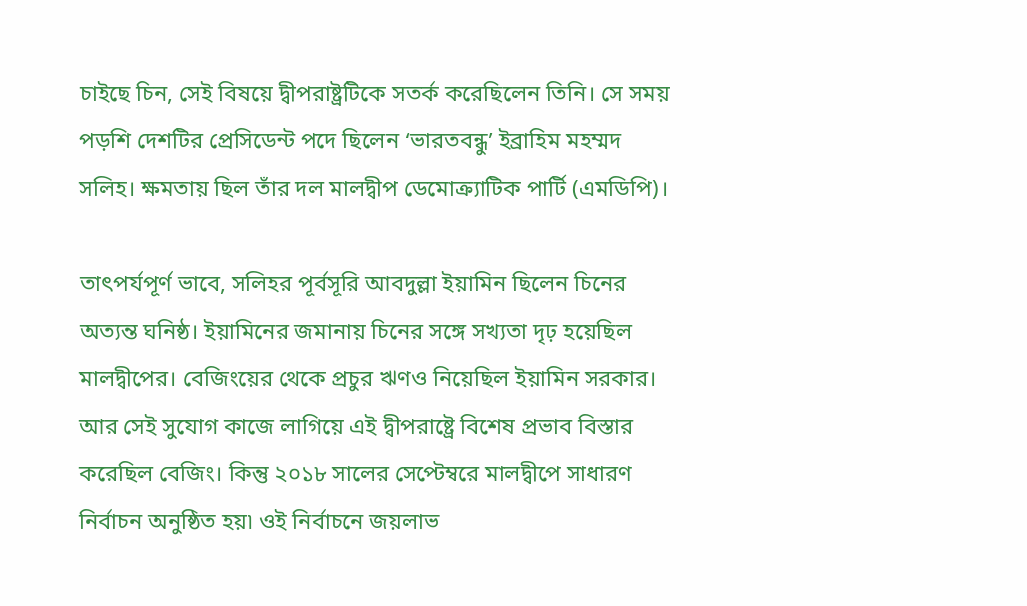চাইছে চিন, সেই বিষয়ে দ্বীপরাষ্ট্রটিকে সতর্ক করেছিলেন তিনি। সে সময় পড়শি দেশটির প্রেসিডেন্ট পদে ছিলেন ‘ভারতবন্ধু’ ইব্রাহিম মহম্মদ সলিহ। ক্ষমতায় ছিল তাঁর দল মালদ্বীপ ডেমোক্র্যাটিক পার্টি (এমডিপি)।

তাৎপর্যপূর্ণ ভাবে, সলিহর পূর্বসূরি আবদুল্লা ইয়ামিন ছিলেন চিনের অত্যন্ত ঘনিষ্ঠ। ইয়ামিনের জমানায় চিনের সঙ্গে সখ্যতা দৃঢ় হয়েছিল মালদ্বীপের। বেজিংয়ের থেকে প্রচুর ঋণও নিয়েছিল ইয়ামিন সরকার। আর সেই সুযোগ কাজে লাগিয়ে এই দ্বীপরাষ্ট্রে বিশেষ প্রভাব বিস্তার করেছিল বেজিং। কিন্তু ২০১৮ সালের সেপ্টেম্বরে মালদ্বীপে সাধারণ নির্বাচন অনুষ্ঠিত হয়৷ ওই নির্বাচনে জয়লাভ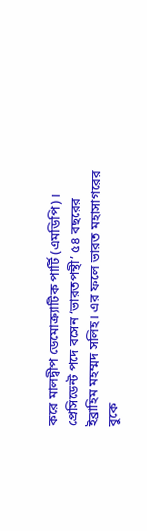করে মালদ্বীপ ডেমোক্র্যাটিক পার্টি (এমডিপি)। প্রেসিডেন্ট পদে বসেন ‘ভারতপন্থী’ ৫৪ বছরের ইব্রাহিম মহম্মদ সলিহ। এর ফলে ভারত মহাসাগরের বুকে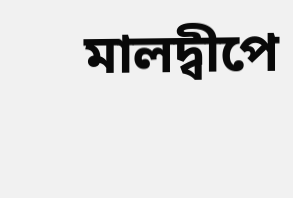মালদ্বীপে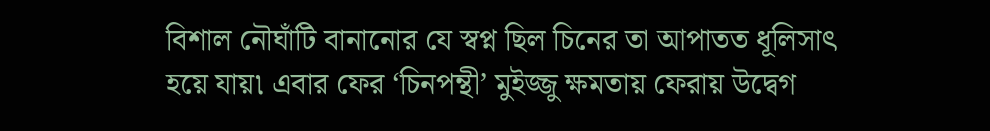বিশাল নৌঘাঁটি বানানোর যে স্বপ্ন ছিল চিনের তা আপাতত ধূলিসাৎ হয়ে যায়৷ এবার ফের ‘চিনপন্থী’ মুইজ্জু ক্ষমতায় ফেরায় উদ্বেগ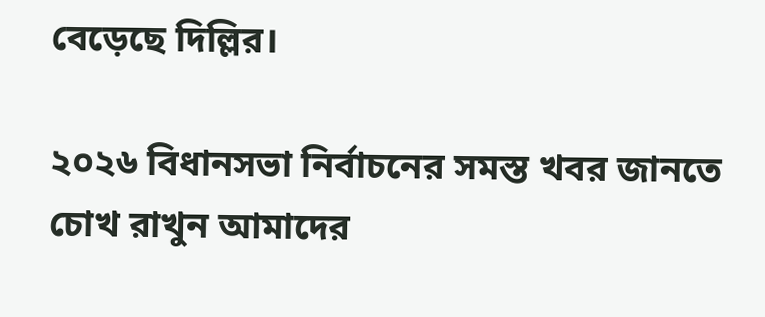বেড়েছে দিল্লির।

২০২৬ বিধানসভা নির্বাচনের সমস্ত খবর জানতে চোখ রাখুন আমাদের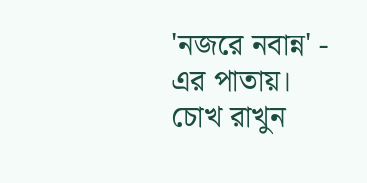'নজরে নবান্ন' - এর পাতায়।
চোখ রাখুন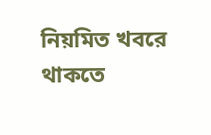নিয়মিত খবরে থাকতে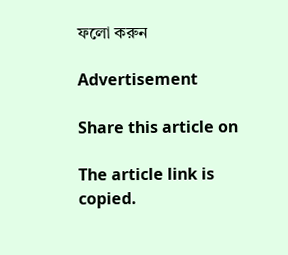ফলো করুন

Advertisement

Share this article on

The article link is copied.